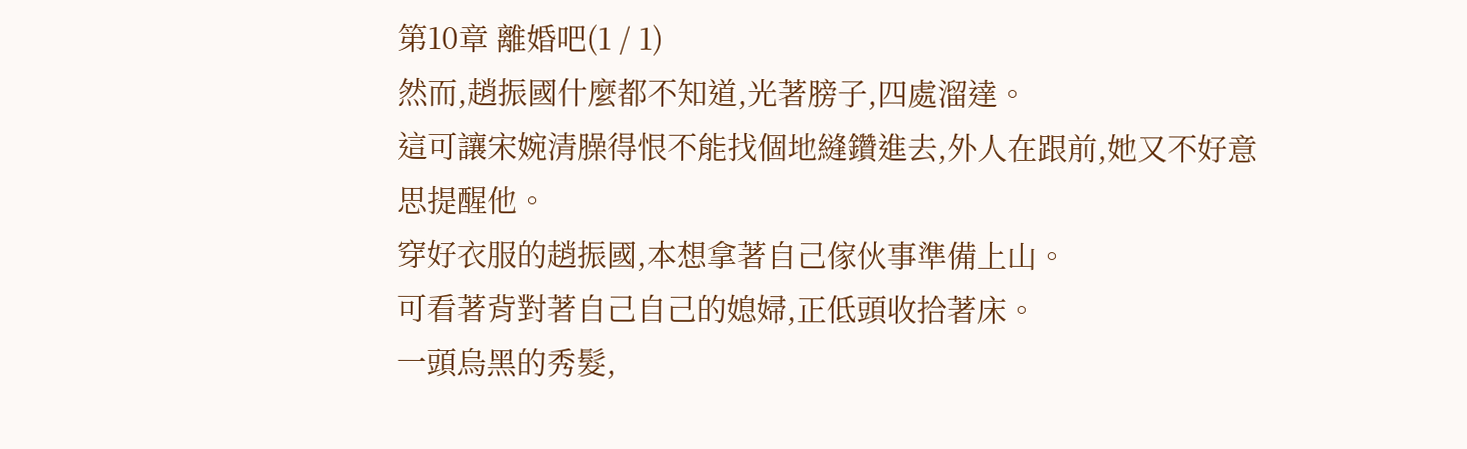第10章 離婚吧(1 / 1)
然而,趙振國什麼都不知道,光著膀子,四處溜達。
這可讓宋婉清臊得恨不能找個地縫鑽進去,外人在跟前,她又不好意思提醒他。
穿好衣服的趙振國,本想拿著自己傢伙事準備上山。
可看著背對著自己自己的媳婦,正低頭收拾著床。
一頭烏黑的秀髮,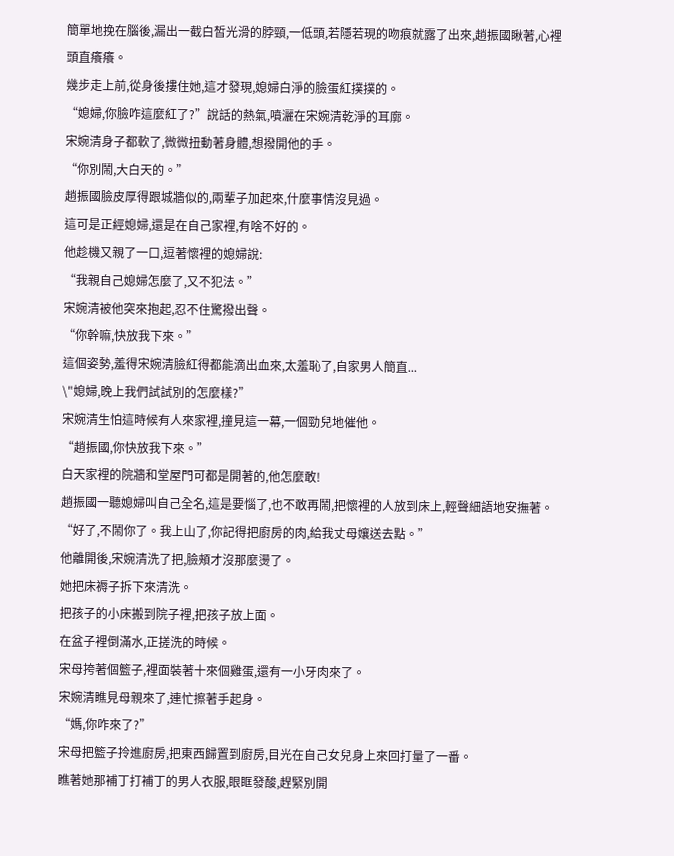簡單地挽在腦後,漏出一截白皙光滑的脖頸,一低頭,若隱若現的吻痕就露了出來,趙振國瞅著,心裡頭直癢癢。
幾步走上前,從身後摟住她,這才發現,媳婦白淨的臉蛋紅撲撲的。
“媳婦,你臉咋這麼紅了?”說話的熱氣,噴灑在宋婉清乾淨的耳廓。
宋婉清身子都軟了,微微扭動著身體,想撥開他的手。
“你別鬧,大白天的。”
趙振國臉皮厚得跟城牆似的,兩輩子加起來,什麼事情沒見過。
這可是正經媳婦,還是在自己家裡,有啥不好的。
他趁機又親了一口,逗著懷裡的媳婦說:
“我親自己媳婦怎麼了,又不犯法。”
宋婉清被他突來抱起,忍不住驚撥出聲。
“你幹嘛,快放我下來。”
這個姿勢,羞得宋婉清臉紅得都能滴出血來,太羞恥了,自家男人簡直...
\"媳婦,晚上我們試試別的怎麼樣?”
宋婉清生怕這時候有人來家裡,撞見這一幕,一個勁兒地催他。
“趙振國,你快放我下來。”
白天家裡的院牆和堂屋門可都是開著的,他怎麼敢!
趙振國一聽媳婦叫自己全名,這是要惱了,也不敢再鬧,把懷裡的人放到床上,輕聲細語地安撫著。
“好了,不鬧你了。我上山了,你記得把廚房的肉,給我丈母孃送去點。”
他離開後,宋婉清洗了把,臉頰才沒那麼燙了。
她把床褥子拆下來清洗。
把孩子的小床搬到院子裡,把孩子放上面。
在盆子裡倒滿水,正搓洗的時候。
宋母挎著個籃子,裡面裝著十來個雞蛋,還有一小牙肉來了。
宋婉清瞧見母親來了,連忙擦著手起身。
“媽,你咋來了?”
宋母把籃子拎進廚房,把東西歸置到廚房,目光在自己女兒身上來回打量了一番。
瞧著她那補丁打補丁的男人衣服,眼眶發酸,趕緊別開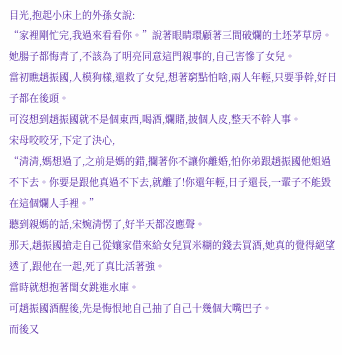目光,抱起小床上的外孫女說:
“家裡剛忙完,我過來看看你。”說著眼睛環顧著三間破爛的土坯茅草房。
她腸子都悔青了,不該為了明亮同意這門親事的,自己害慘了女兒。
當初瞧趙振國,人模狗樣,還救了女兒,想著窮點怕啥,兩人年輕,只要爭幹,好日子都在後頭。
可沒想到趙振國就不是個東西,喝酒,爛賭,披個人皮,整天不幹人事。
宋母咬咬牙,下定了決心,
“清清,媽想過了,之前是媽的錯,攔著你不讓你離婚,怕你弟跟趙振國他姐過不下去。你要是跟他真過不下去,就離了!你還年輕,日子還長,一輩子不能毀在這個爛人手裡。”
聽到親媽的話,宋婉清愣了,好半天都沒應聲。
那天,趙振國搶走自己從孃家借來給女兒買米糊的錢去買酒,她真的覺得絕望透了,跟他在一起,死了真比活著強。
當時就想抱著閨女跳進水庫。
可趙振國酒醒後,先是悔恨地自己抽了自己十幾個大嘴巴子。
而後又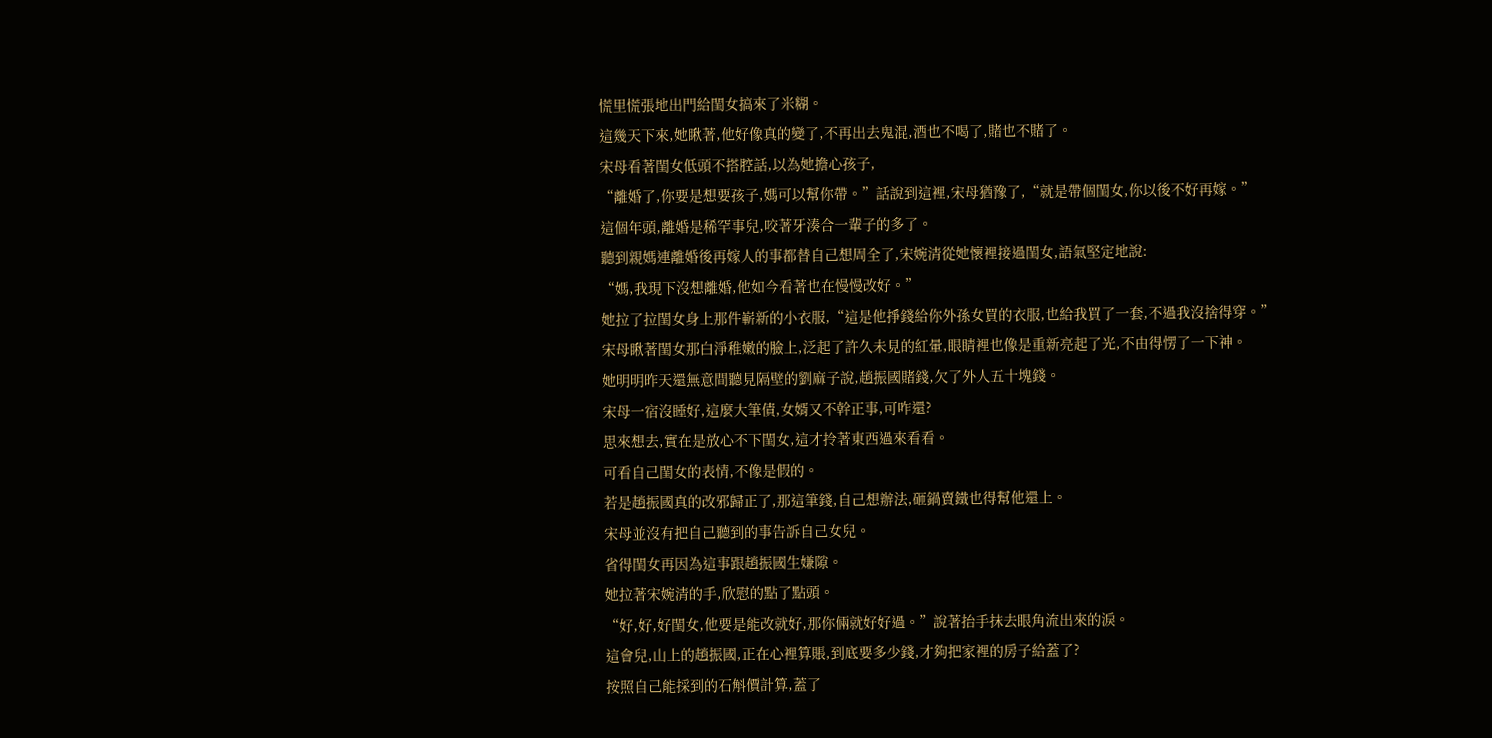慌里慌張地出門給閨女搞來了米糊。
這幾天下來,她瞅著,他好像真的變了,不再出去鬼混,酒也不喝了,賭也不賭了。
宋母看著閨女低頭不搭腔話,以為她擔心孩子,
“離婚了,你要是想要孩子,媽可以幫你帶。”話說到這裡,宋母猶豫了,“就是帶個閨女,你以後不好再嫁。”
這個年頭,離婚是稀罕事兒,咬著牙湊合一輩子的多了。
聽到親媽連離婚後再嫁人的事都替自己想周全了,宋婉清從她懷裡接過閨女,語氣堅定地說:
“媽,我現下沒想離婚,他如今看著也在慢慢改好。”
她拉了拉閨女身上那件嶄新的小衣服,“這是他掙錢給你外孫女買的衣服,也給我買了一套,不過我沒捨得穿。”
宋母瞅著閨女那白淨稚嫩的臉上,泛起了許久未見的紅暈,眼睛裡也像是重新亮起了光,不由得愣了一下神。
她明明昨天還無意間聽見隔壁的劉麻子說,趙振國賭錢,欠了外人五十塊錢。
宋母一宿沒睡好,這麼大筆債,女婿又不幹正事,可咋還?
思來想去,實在是放心不下閨女,這才拎著東西過來看看。
可看自己閨女的表情,不像是假的。
若是趙振國真的改邪歸正了,那這筆錢,自己想辦法,砸鍋賣鐵也得幫他還上。
宋母並沒有把自己聽到的事告訴自己女兒。
省得閨女再因為這事跟趙振國生嫌隙。
她拉著宋婉清的手,欣慰的點了點頭。
“好,好,好閨女,他要是能改就好,那你倆就好好過。”說著抬手抹去眼角流出來的淚。
這會兒,山上的趙振國,正在心裡算賬,到底要多少錢,才夠把家裡的房子給蓋了?
按照自己能採到的石斛價計算,蓋了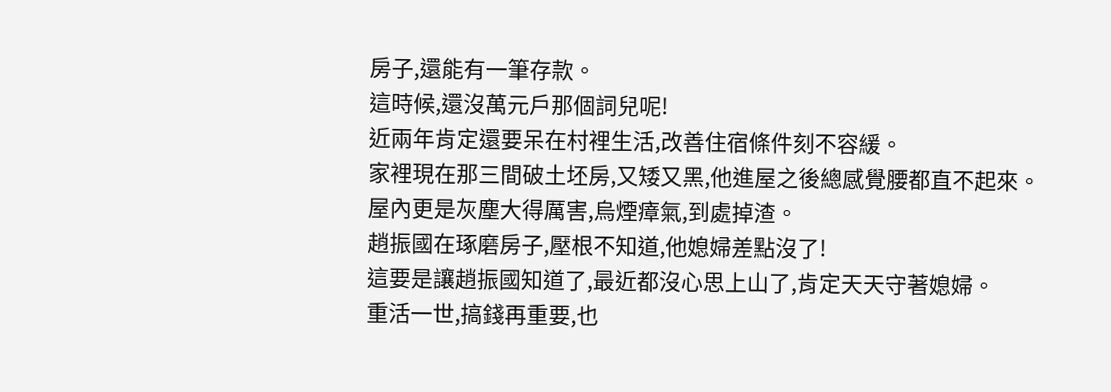房子,還能有一筆存款。
這時候,還沒萬元戶那個詞兒呢!
近兩年肯定還要呆在村裡生活,改善住宿條件刻不容緩。
家裡現在那三間破土坯房,又矮又黑,他進屋之後總感覺腰都直不起來。
屋內更是灰塵大得厲害,烏煙瘴氣,到處掉渣。
趙振國在琢磨房子,壓根不知道,他媳婦差點沒了!
這要是讓趙振國知道了,最近都沒心思上山了,肯定天天守著媳婦。
重活一世,搞錢再重要,也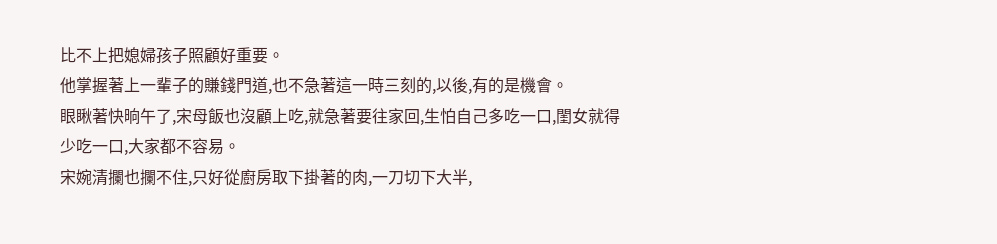比不上把媳婦孩子照顧好重要。
他掌握著上一輩子的賺錢門道,也不急著這一時三刻的,以後,有的是機會。
眼瞅著快晌午了,宋母飯也沒顧上吃,就急著要往家回,生怕自己多吃一口,閨女就得少吃一口,大家都不容易。
宋婉清攔也攔不住,只好從廚房取下掛著的肉,一刀切下大半,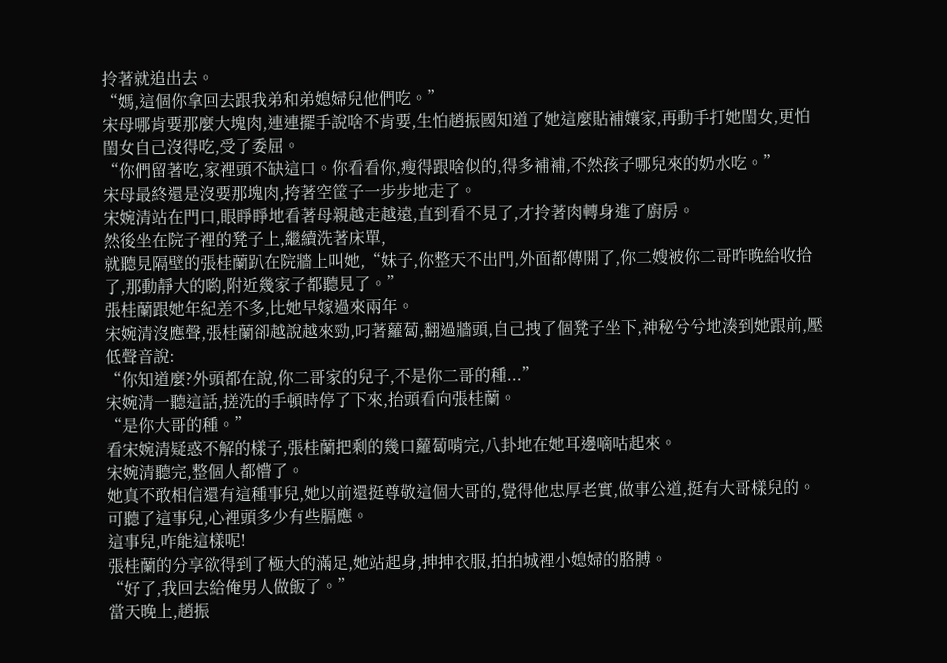拎著就追出去。
“媽,這個你拿回去跟我弟和弟媳婦兒他們吃。”
宋母哪肯要那麼大塊肉,連連擺手說啥不肯要,生怕趙振國知道了她這麼貼補孃家,再動手打她閨女,更怕閨女自己沒得吃,受了委屈。
“你們留著吃,家裡頭不缺這口。你看看你,瘦得跟啥似的,得多補補,不然孩子哪兒來的奶水吃。”
宋母最終還是沒要那塊肉,挎著空筐子一步步地走了。
宋婉清站在門口,眼睜睜地看著母親越走越遠,直到看不見了,才拎著肉轉身進了廚房。
然後坐在院子裡的凳子上,繼續洗著床單,
就聽見隔壁的張桂蘭趴在院牆上叫她,“妹子,你整天不出門,外面都傳開了,你二嫂被你二哥昨晚給收拾了,那動靜大的喲,附近幾家子都聽見了。”
張桂蘭跟她年紀差不多,比她早嫁過來兩年。
宋婉清沒應聲,張桂蘭卻越說越來勁,叼著蘿蔔,翻過牆頭,自己拽了個凳子坐下,神秘兮兮地湊到她跟前,壓低聲音說:
“你知道麼?外頭都在說,你二哥家的兒子,不是你二哥的種...”
宋婉清一聽這話,搓洗的手頓時停了下來,抬頭看向張桂蘭。
“是你大哥的種。”
看宋婉清疑惑不解的樣子,張桂蘭把剩的幾口蘿蔔啃完,八卦地在她耳邊嘀咕起來。
宋婉清聽完,整個人都懵了。
她真不敢相信還有這種事兒,她以前還挺尊敬這個大哥的,覺得他忠厚老實,做事公道,挺有大哥樣兒的。可聽了這事兒,心裡頭多少有些膈應。
這事兒,咋能這樣呢!
張桂蘭的分享欲得到了極大的滿足,她站起身,抻抻衣服,拍拍城裡小媳婦的胳膊。
“好了,我回去給俺男人做飯了。”
當天晚上,趙振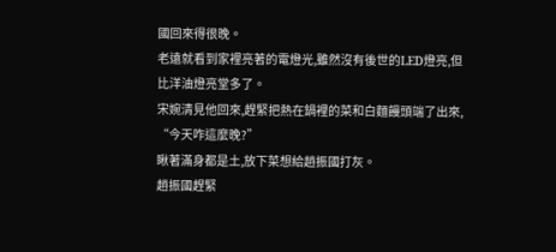國回來得很晚。
老遠就看到家裡亮著的電燈光,雖然沒有後世的LED燈亮,但比洋油燈亮堂多了。
宋婉清見他回來,趕緊把熱在鍋裡的菜和白麵饅頭端了出來,
“今天咋這麼晚?”
瞅著滿身都是土,放下菜想給趙振國打灰。
趙振國趕緊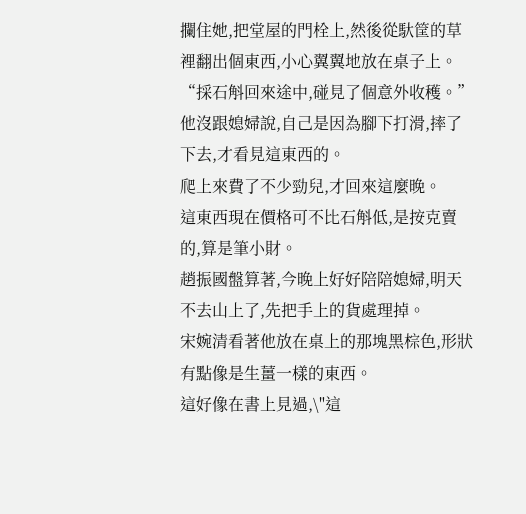攔住她,把堂屋的門栓上,然後從馱筐的草裡翻出個東西,小心翼翼地放在桌子上。
“採石斛回來途中,碰見了個意外收穫。”
他沒跟媳婦說,自己是因為腳下打滑,摔了下去,才看見這東西的。
爬上來費了不少勁兒,才回來這麼晚。
這東西現在價格可不比石斛低,是按克賣的,算是筆小財。
趙振國盤算著,今晚上好好陪陪媳婦,明天不去山上了,先把手上的貨處理掉。
宋婉清看著他放在桌上的那塊黑棕色,形狀有點像是生薑一樣的東西。
這好像在書上見過,\"這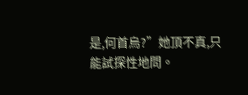是,何首烏?”她頂不真,只能試探性地問。